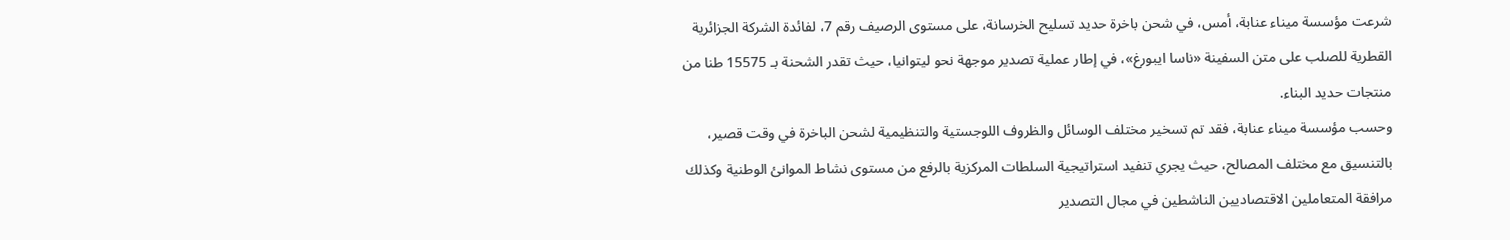شرعت مؤسسة ميناء عنابة، أمس، في شحن باخرة حديد تسليح الخرسانة، على مستوى الرصيف رقم 7، لفائدة الشركة الجزائرية القطرية للصلب على متن السفينة «ناسا ايبورغ»، في إطار عملية تصدير موجهة نحو ليتوانيا، حيث تقدر الشحنة بـ 15575 طنا من منتجات حديد البناء.
وحسب مؤسسة ميناء عنابة، فقد تم تسخير مختلف الوسائل والظروف اللوجستية والتنظيمية لشحن الباخرة في وقت قصير، بالتنسيق مع مختلف المصالح، حيث يجري تنفيد استراتيجية السلطات المركزية بالرفع من مستوى نشاط الموانئ الوطنية وكذلك مرافقة المتعاملين الاقتصاديين الناشطين في مجال التصدير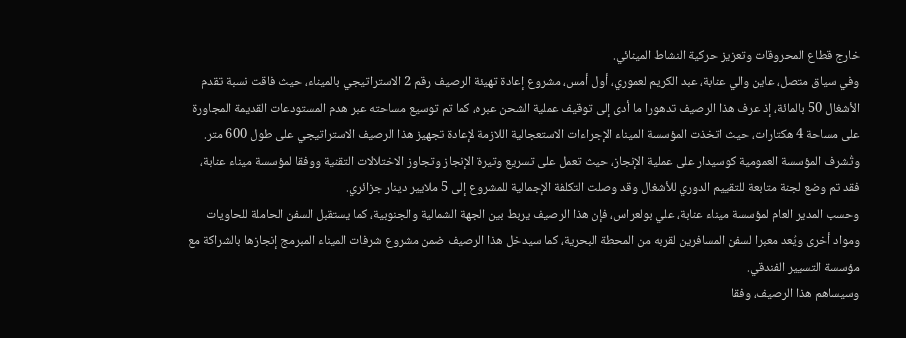خارج قطاع المحروقات وتعزيز حركية النشاط المينائي.
وفي سياق متصل، عاين والي عنابة، عبد الكريم لعموري، أول أمس، مشروع إعادة تهيئة الرصيف رقم 2 الاستراتيجي بالميناء، حيث فاقت نسبة تقدم الأشغال 50 بالمائة، إذ عرف هذا الرصيف تدهورا ما أدى إلى توقيف عملية الشحن عبره، كما تم توسيع مساحته عبر هدم المستودعات القديمة المجاورة على مساحة 4 هكتارات، حيث اتخذت المؤسسة الميناء الإجراءات الاستعجالية اللازمة لإعادة تجهيز هذا الرصيف الاستراتيجي على طول 600 متر.
وتُشرف المؤسسة العمومية كوسيدار على عملية الإنجاز، حيث تعمل على تسريع وتيرة الإنجاز وتجاوز الاختلالات التقنية ووفقا لمؤسسة ميناء عنابة، فقد تم وضع لجنة متابعة للتقييم الدوري للأشغال وقد وصلت التكلفة الإجمالية للمشروع إلى 5 ملايير دينار جزائري.
وحسب المدير العام لمؤسسة ميناء عنابة، علي بولعراس، فإن هذا الرصيف يربط بين الجهة الشمالية والجنوبية، كما يستقبل السفن الحاملة للحاويات ومواد أخرى ويُعد معبرا لسفن المسافرين لقربه من المحطة البحرية، كما سيدخل هذا الرصيف ضمن مشروع شرفات الميناء المبرمج إنجازها بالشراكة مع مؤسسة التسيير الفندقي.
وسيساهم هذا الرصيف، وفقا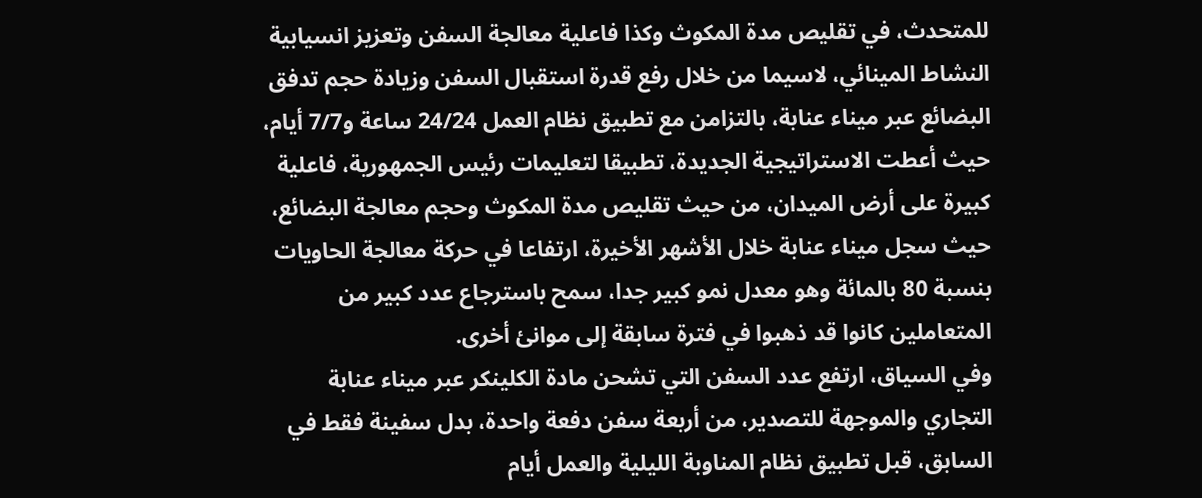للمتحدث، في تقليص مدة المكوث وكذا فاعلية معالجة السفن وتعزيز انسيابية النشاط المينائي، لاسيما من خلال رفع قدرة استقبال السفن وزيادة حجم تدفق البضائع عبر ميناء عنابة، بالتزامن مع تطبيق نظام العمل 24/24 ساعة و7/7 أيام، حيث أعطت الاستراتيجية الجديدة، تطبيقا لتعليمات رئيس الجمهورية، فاعلية كبيرة على أرض الميدان، من حيث تقليص مدة المكوث وحجم معالجة البضائع، حيث سجل ميناء عنابة خلال الأشهر الأخيرة، ارتفاعا في حركة معالجة الحاويات بنسبة 80 بالمائة وهو معدل نمو كبير جدا، سمح باسترجاع عدد كبير من المتعاملين كانوا قد ذهبوا في فترة سابقة إلى موانئ أخرى.
وفي السياق، ارتفع عدد السفن التي تشحن مادة الكلينكر عبر ميناء عنابة التجاري والموجهة للتصدير، من أربعة سفن دفعة واحدة، بدل سفينة فقط في السابق، قبل تطبيق نظام المناوبة الليلية والعمل أيام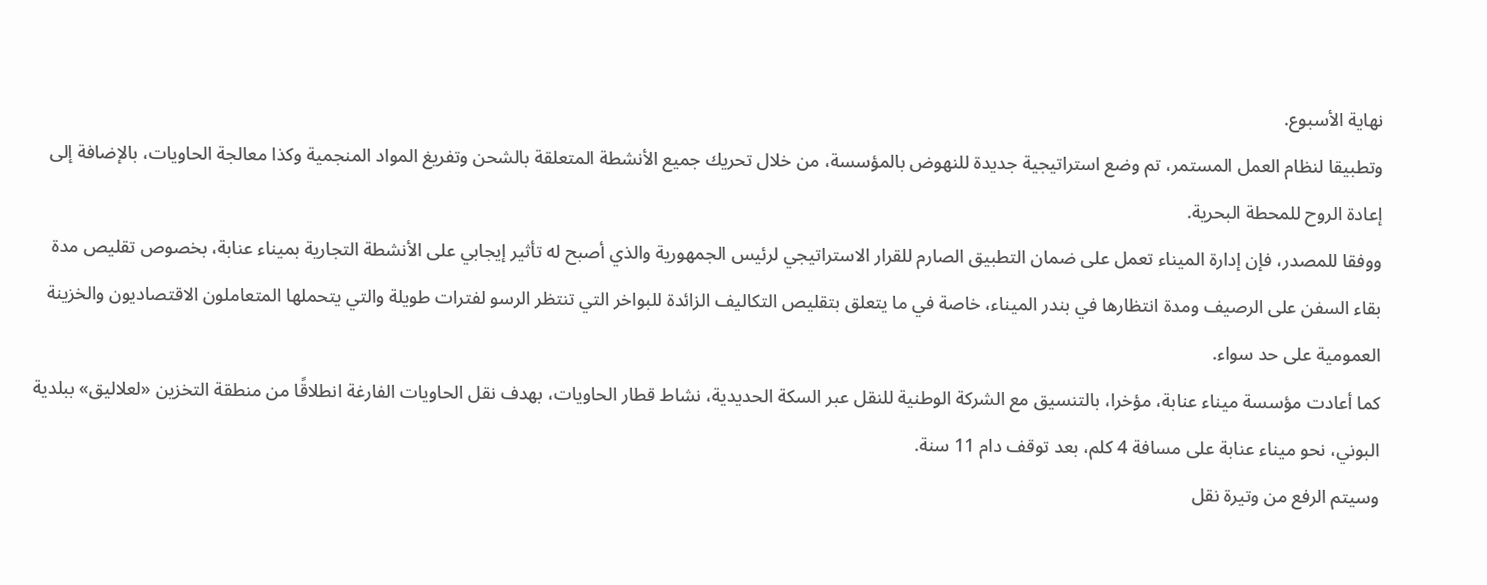نهاية الأسبوع.
وتطبيقا لنظام العمل المستمر، تم وضع استراتيجية جديدة للنهوض بالمؤسسة، من خلال تحريك جميع الأنشطة المتعلقة بالشحن وتفريغ المواد المنجمية وكذا معالجة الحاويات، بالإضافة إلى إعادة الروح للمحطة البحرية.
ووفقا للمصدر، فإن إدارة الميناء تعمل على ضمان التطبيق الصارم للقرار الاستراتيجي لرئيس الجمهورية والذي أصبح له تأثير إيجابي على الأنشطة التجارية بميناء عنابة، بخصوص تقليص مدة بقاء السفن على الرصيف ومدة انتظارها في بندر الميناء، خاصة في ما يتعلق بتقليص التكاليف الزائدة للبواخر التي تنتظر الرسو لفترات طويلة والتي يتحملها المتعاملون الاقتصاديون والخزينة العمومية على حد سواء.
كما أعادت مؤسسة ميناء عنابة، مؤخرا، بالتنسيق مع الشركة الوطنية للنقل عبر السكة الحديدية، نشاط قطار الحاويات، بهدف نقل الحاويات الفارغة انطلاقًا من منطقة التخزين «لعلاليق» ببلدية البوني، نحو ميناء عنابة على مسافة 4 كلم، بعد توقف دام 11 سنة.
وسيتم الرفع من وتيرة نقل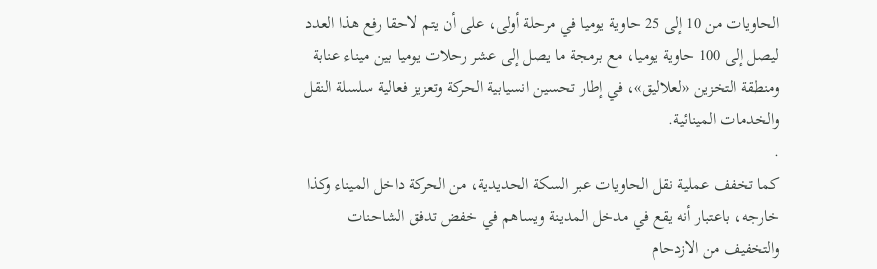الحاويات من 10 إلى 25 حاوية يوميا في مرحلة أولى، على أن يتم لاحقا رفع هذا العدد ليصل إلى 100 حاوية يوميا، مع برمجة ما يصل إلى عشر رحلات يوميا بين ميناء عنابة ومنطقة التخزين «لعلاليق»، في إطار تحسين انسيابية الحركة وتعزيز فعالية سلسلة النقل والخدمات المينائية.
.
كما تخفف عملية نقل الحاويات عبر السكة الحديدية، من الحركة داخل الميناء وكذا خارجه، باعتبار أنه يقع في مدخل المدينة ويساهم في خفض تدفق الشاحنات والتخفيف من الازدحام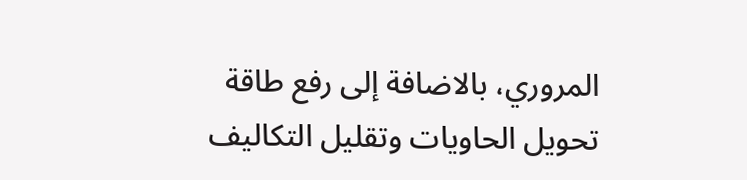المروري، بالاضافة إلى رفع طاقة تحويل الحاويات وتقليل التكاليف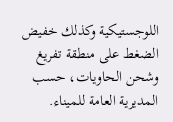اللوجستيكية وكذلك خفيض الضغط على منطقة تفريغ وشحن الحاويات، حسب المديرية العامة للميناء.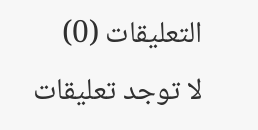التعليقات (0)
لا توجد تعليقات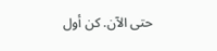حتى الآن. كن أول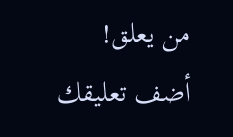من يعلق!
أضف تعليقك